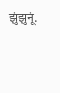झुंझुनूं.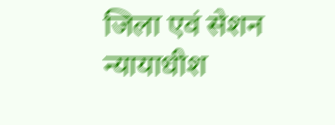जिला एवं सेशन न्यायाधीश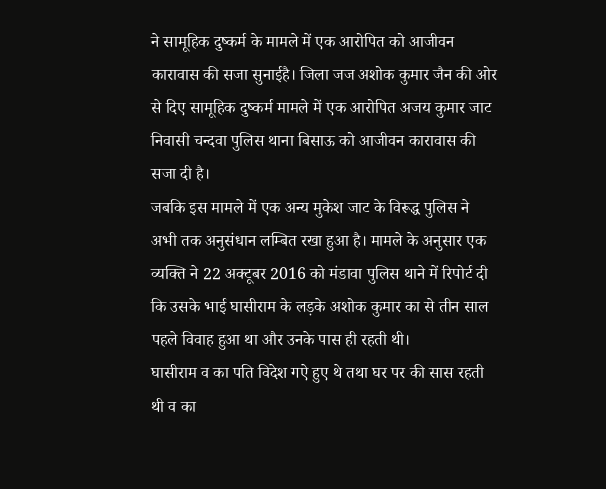ने सामूहिक दुष्कर्म के मामले में एक आरोपित को आजीवन कारावास की सजा सुनाईहै। जिला जज अशोक कुमार जैन की ओर से दिए सामूहिक दुष्कर्म मामले में एक आरोपित अजय कुमार जाट निवासी चन्दवा पुलिस थाना बिसाऊ को आजीवन कारावास की सजा दी है।
जबकि इस मामले में एक अन्य मुकेश जाट के विरूद्ध पुलिस ने अभी तक अनुसंधान लम्बित रखा हुआ है। मामले के अनुसार एक व्यक्ति ने 22 अक्टूबर 2016 को मंडावा पुलिस थाने में रिपोर्ट दी कि उसके भाई घासीराम के लड़के अशोक कुमार का से तीन साल पहले विवाह हुआ था और उनके पास ही रहती थी।
घासीराम व का पति विदेश गऐ हुए थे तथा घर पर की सास रहती थी व का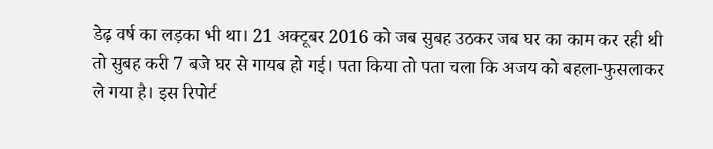डेढ़ वर्ष का लड़का भी था। 21 अक्टूबर 2016 को जब सुबह उठकर जब घर का काम कर रही थी तो सुबह करी 7 बजे घर से गायब हो गई। पता किया तो पता चला कि अजय को बहला-फुसलाकर ले गया है। इस रिपोर्ट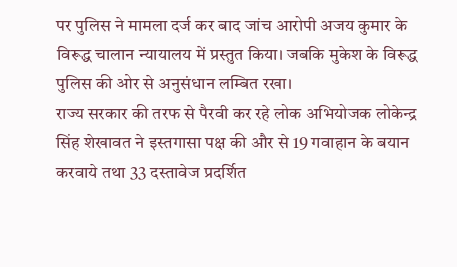पर पुलिस ने मामला दर्ज कर बाद जांच आरोपी अजय कुमार के विरूद्ध चालान न्यायालय में प्रस्तुत किया। जबकि मुकेश के विरूद्ध पुलिस की ओर से अनुसंधान लम्बित रखा।
राज्य सरकार की तरफ से पैरवी कर रहे लोक अभियोजक लोकेन्द्र सिंह शेखावत ने इस्तगासा पक्ष की और से 19 गवाहान के बयान करवाये तथा 33 दस्तावेज प्रदर्शित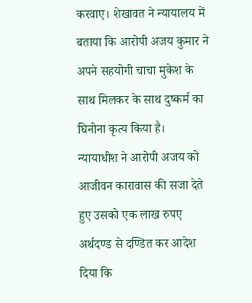करवाए। शेखावत ने न्यायालय में बताया कि आरोपी अजय कुमार ने अपने सहयोगी चाचा मुकेश के साथ मिलकर के साथ दुष्कर्म का घिनोना कृत्य किया है।
न्यायाधीश ने आरोपी अजय को आजीवन कारावास की सजा देते हुए उसको एक लाख रुपए अर्थदण्ड से दण्डित कर आदेश दिया कि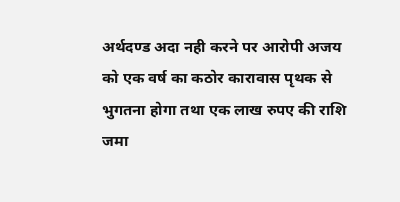अर्थदण्ड अदा नही करने पर आरोपी अजय को एक वर्ष का कठोर कारावास पृथक से भुगतना होगा तथा एक लाख रुपए की राशि जमा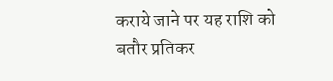कराये जाने पर यह राशि को बतौर प्रतिकर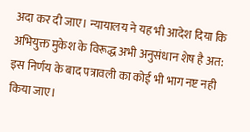अदा कर दी जाए। न्यायालय ने यह भी आदेश दिया कि अभियुक्त मुकेश के विरूद्ध अभी अनुसंधान शेष है अत: इस निर्णय के बाद पत्रावली का कोई भी भाग नष्ट नही किया जाए।